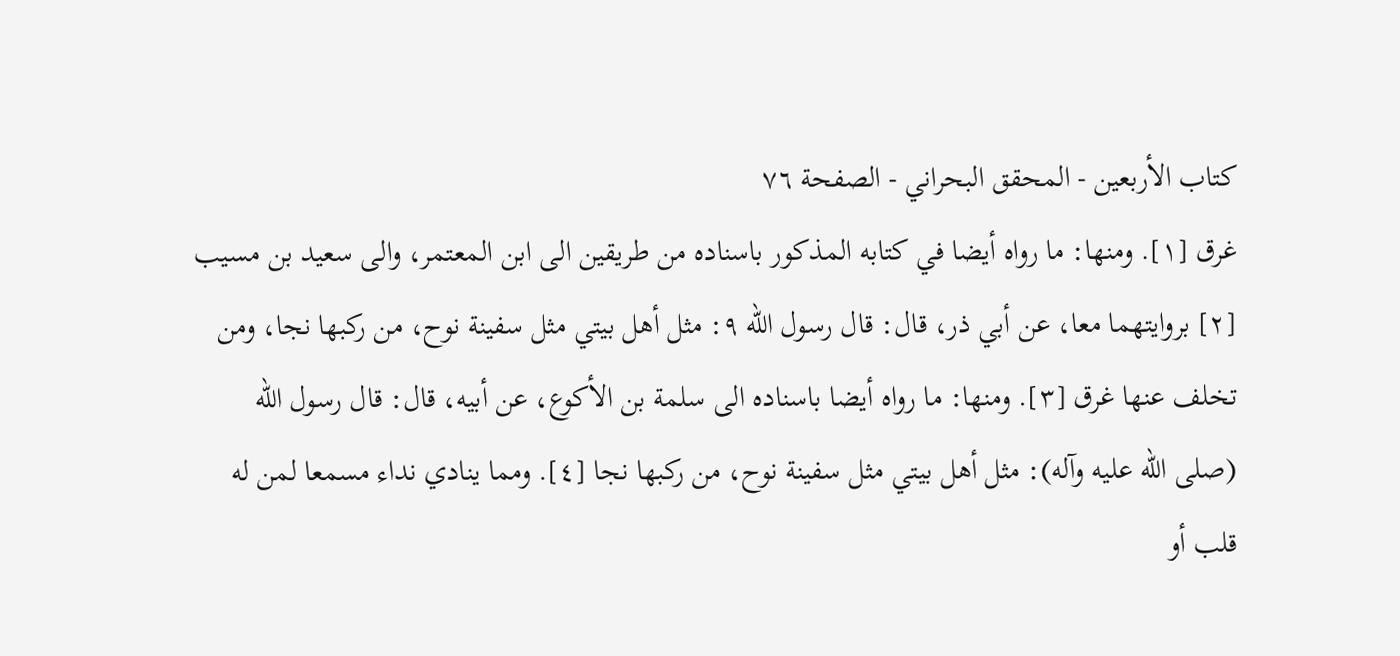كتاب الأربعين - المحقق البحراني - الصفحة ٧٦
غرق [١]. ومنها: ما رواه أيضا في كتابه المذكور باسناده من طريقين الى ابن المعتمر، والى سعيد بن مسيب [٢] بروايتهما معا، عن أبي ذر، قال: قال رسول الله ٩: مثل أهل بيتي مثل سفينة نوح، من ركبها نجا، ومن تخلف عنها غرق [٣]. ومنها: ما رواه أيضا باسناده الى سلمة بن الأكوع، عن أبيه، قال: قال رسول الله (صلى الله عليه وآله): مثل أهل بيتي مثل سفينة نوح، من ركبها نجا [٤]. ومما ينادي نداء مسمعا لمن له قلب أو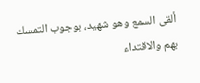ألقى السمع وهو شهيد، بوجوب التمسك بهم والاقتداء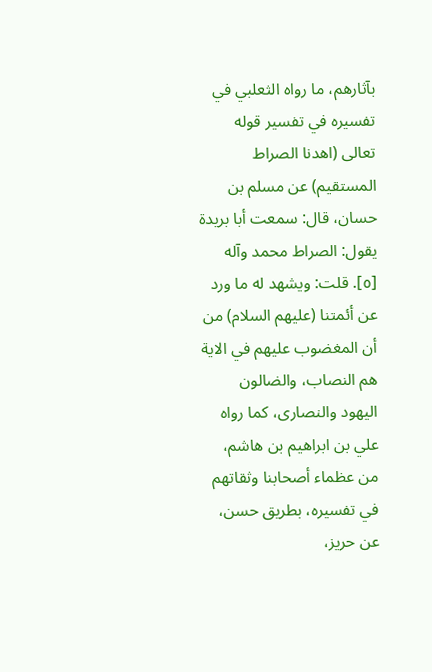بآثارهم، ما رواه الثعلبي في تفسيره في تفسير قوله تعالى (اهدنا الصراط المستقيم) عن مسلم بن حسان، قال: سمعت أبا بريدة يقول: الصراط محمد وآله [٥]. قلت: ويشهد له ما ورد عن أئمتنا (عليهم السلام) من أن المغضوب عليهم في الاية هم النصاب، والضالون اليهود والنصارى، كما رواه علي بن ابراهيم بن هاشم، من عظماء أصحابنا وثقاتهم في تفسيره، بطريق حسن، عن حريز،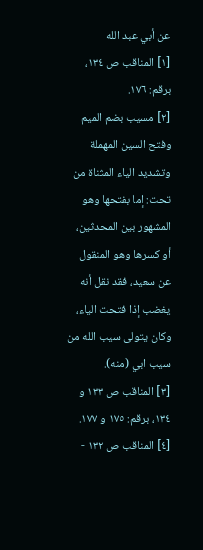عن أبي عبد الله
[١] المناقب ص ١٣٤، برقم: ١٧٦.
[٢] مسيب بضم الميم وفتح السين المهملة وتشديد الياء المثناة من تحت: إما بفتحها وهو المشهور بين المحدثين، أو كسرها وهو المنقول عن سعيد، فقد نقل أنه يغضب إذا فتحت الياء، وكان يتولى سيب الله من سيب ابي (منه).
[٣] المناقب ص ١٣٣ و ١٣٤، برقم: ١٧٥ و ١٧٧.
[٤] المناقب ص ١٣٢ -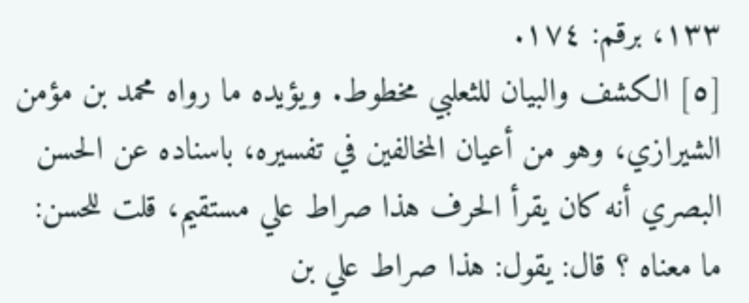١٣٣، برقم: ١٧٤.
[٥] الكشف والبيان للثعلبي مخطوط. ويؤيده ما رواه محمد بن مؤمن الشيرازي، وهو من أعيان المخالفين في تفسيره، باسناده عن الحسن البصري أنه كان يقرأ الحرف هذا صراط علي مستقيم، قلت للحسن: ما معناه ؟ قال: يقول: هذا صراط علي بن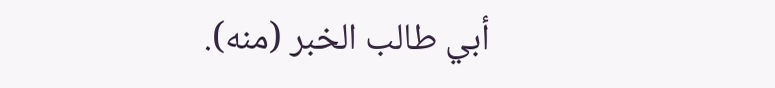أبي طالب الخبر (منه).